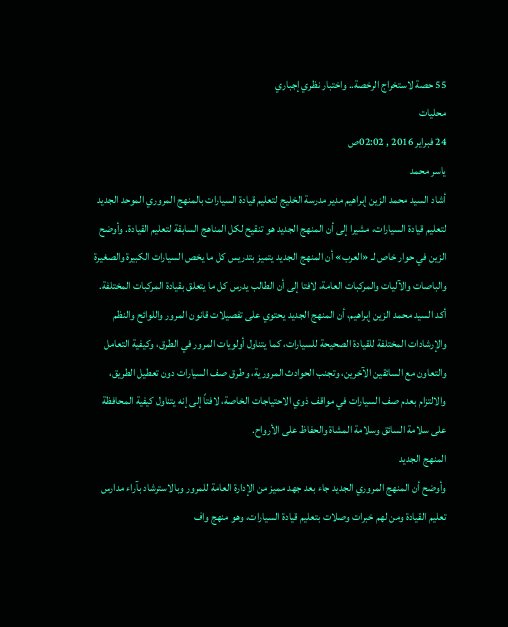55 حصة لاستخراج الرخصة.. واختبار نظري إجباري
محليات
24 فبراير 2016 , 02:02ص
ياسر محمد
أشاد السيد محمد الزين إبراهيم مدير مدرسة الخليج لتعليم قيادة السيارات بالمنهج المروري الموحد الجديد لتعليم قيادة السيارات، مشيرا إلى أن المنهج الجديد هو تنقيح لكل المناهج السابقة لتعليم القيادة. وأوضح الزين في حوار خاص لـ «العرب» أن المنهج الجديد يتميز بتدريس كل ما يخص السيارات الكبيرة والصغيرة والباصات والآليات والمركبات العامة، لافتا إلى أن الطالب يدرس كل ما يتعلق بقيادة المركبات المختلفة.
أكد السيد محمد الزين إبراهيم، أن المنهج الجديد يحتوي على تفصيلات قانون المرور واللوائح والنظم والإرشادات المختلفة للقيادة الصحيحة للسيارات، كما يتناول أولويات المرور في الطرق، وكيفية التعامل والتعاون مع السائقين الآخرين، وتجنب الحوادث المرورية، وطرق صف السيارات دون تعطيل الطريق، والالتزام بعدم صف السيارات في مواقف ذوي الاحتياجات الخاصة، لافتاً إلى إنه يتناول كيفية المحافظة على سلامة السائق وسلامة المشاة والحفاظ على الأرواح.
المنهج الجديد
وأوضح أن المنهج المروري الجديد جاء بعد جهد مميز من الإدارة العامة للمرور وبالاسترشاد بآراء مدارس تعليم القيادة ومن لهم خبرات وصلات بتعليم قيادة السيارات، وهو منهج واف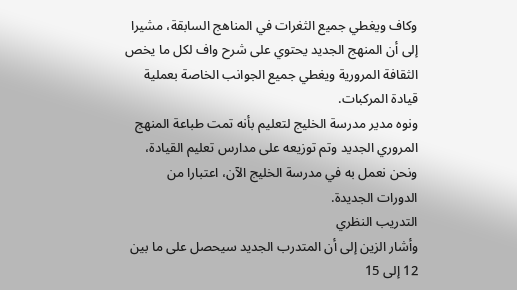وكاف ويغطي جميع الثغرات في المناهج السابقة، مشيرا إلى أن المنهج الجديد يحتوي على شرح واف لكل ما يخص الثقافة المرورية ويغطي جميع الجوانب الخاصة بعملية قيادة المركبات.
ونوه مدير مدرسة الخليج لتعليم بأنه تمت طباعة المنهج المروري الجديد وتم توزيعه على مدارس تعليم القيادة، ونحن نعمل به في مدرسة الخليج الآن، اعتبارا من الدورات الجديدة.
التدريب النظري
وأشار الزين إلى أن المتدرب الجديد سيحصل على ما بين 12 إلى 15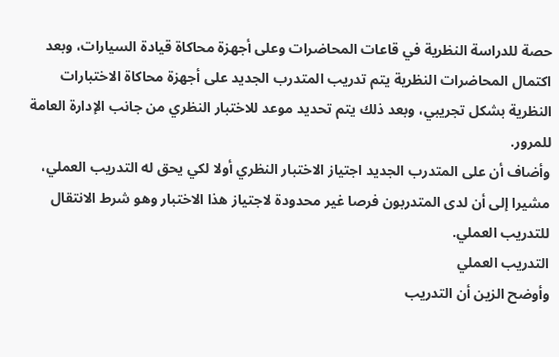حصة للدراسة النظرية في قاعات المحاضرات وعلى أجهزة محاكاة قيادة السيارات، وبعد اكتمال المحاضرات النظرية يتم تدريب المتدرب الجديد على أجهزة محاكاة الاختبارات النظرية بشكل تجريبي، وبعد ذلك يتم تحديد موعد للاختبار النظري من جانب الإدارة العامة للمرور.
وأضاف أن على المتدرب الجديد اجتياز الاختبار النظري أولا لكي يحق له التدريب العملي، مشيرا إلى أن لدى المتدربون فرصا غير محدودة لاجتياز هذا الاختبار وهو شرط الانتقال للتدريب العملي.
التدريب العملي
وأوضح الزين أن التدريب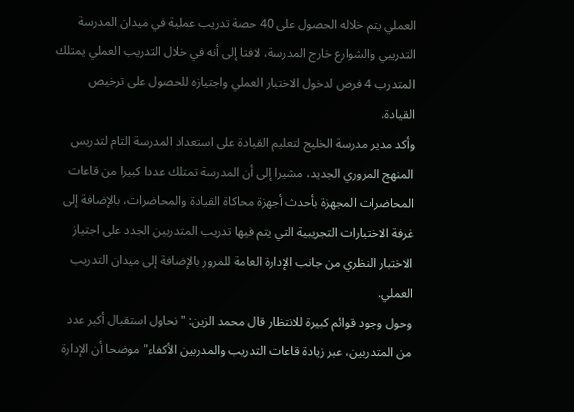العملي يتم خلاله الحصول على 40 حصة تدريب عملية في ميدان المدرسة التدريبي والشوارع خارج المدرسة، لافتا إلى أنه في خلال التدريب العملي يمتلك المتدرب 4 فرص لدخول الاختبار العملي واجتيازه للحصول على ترخيص القيادة.
وأكد مدير مدرسة الخليج لتعليم القيادة على استعداد المدرسة التام لتدريس المنهج المروري الجديد، مشيرا إلى أن المدرسة تمتلك عددا كبيرا من قاعات المحاضرات المجهزة بأحدث أجهزة محاكاة القيادة والمحاضرات، بالإضافة إلى غرفة الاختبارات التجريبية التي يتم فيها تدريب المتدربين الجدد على اجتياز الاختبار النظري من جانب الإدارة العامة للمرور بالإضافة إلى ميدان التدريب العملي.
وحول وجود قوائم كبيرة للانتظار قال محمد الزين: "نحاول استقبال أكبر عدد من المتدربين، عبر زيادة قاعات التدريب والمدربين الأكفاء" موضحا أن الإدارة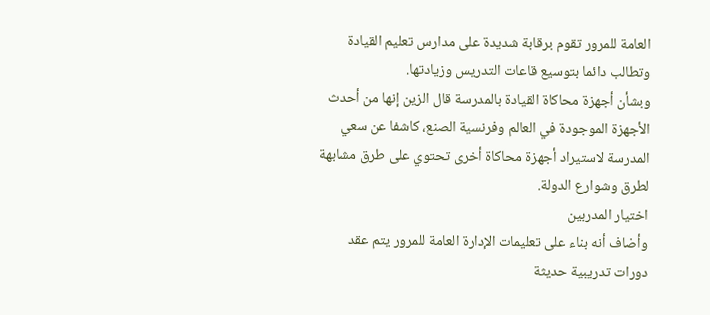العامة للمرور تقوم برقابة شديدة على مدارس تعليم القيادة وتطالب دائما بتوسيع قاعات التدريس وزيادتها.
وبشأن أجهزة محاكاة القيادة بالمدرسة قال الزين إنها من أحدث الأجهزة الموجودة في العالم وفرنسية الصنع، كاشفا عن سعي المدرسة لاستيراد أجهزة محاكاة أخرى تحتوي على طرق مشابهة لطرق وشوارع الدولة.
اختيار المدربين
وأضاف أنه بناء على تعليمات الإدارة العامة للمرور يتم عقد دورات تدريبية حديثة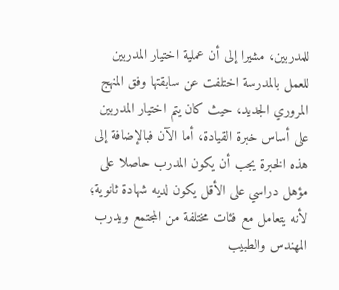للمدربين، مشيرا إلى أن عملية اختيار المدربين للعمل بالمدرسة اختلفت عن سابقتها وفق المنهج المروري الجديد، حيث كان يتم اختيار المدربين على أساس خبرة القيادة، أما الآن فبالإضافة إلى هذه الخبرة يجب أن يكون المدرب حاصلا على مؤهل دراسي على الأقل يكون لديه شهادة ثانوية؛ لأنه يتعامل مع فئات مختلفة من المجتمع ويدرب المهندس والطبيب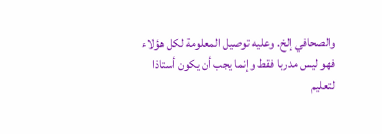والصحافي إلخ. وعليه توصيل المعلومة لكل هؤلاء فهو ليس مدربا فقط وإنما يجب أن يكون أستاذا لتعليم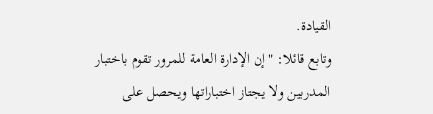القيادة.
وتابع قائلا: "إن الإدارة العامة للمرور تقوم باختبار المدربين ولا يجتاز اختباراتها ويحصل على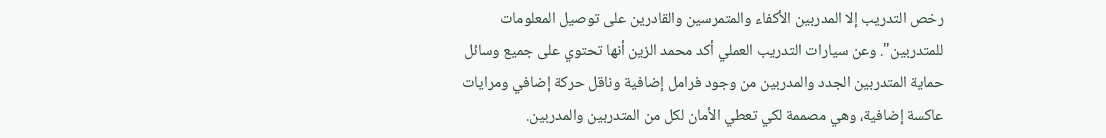رخص التدريب إلا المدربين الأكفاء والمتمرسين والقادرين على توصيل المعلومات للمتدربين". وعن سيارات التدريب العملي أكد محمد الزين أنها تحتوي على جميع وسائل حماية المتدربين الجدد والمدربين من وجود فرامل إضافية وناقل حركة إضافي ومرايات عاكسة إضافية، وهي مصممة لكي تعطي الأمان لكل من المتدربين والمدربين.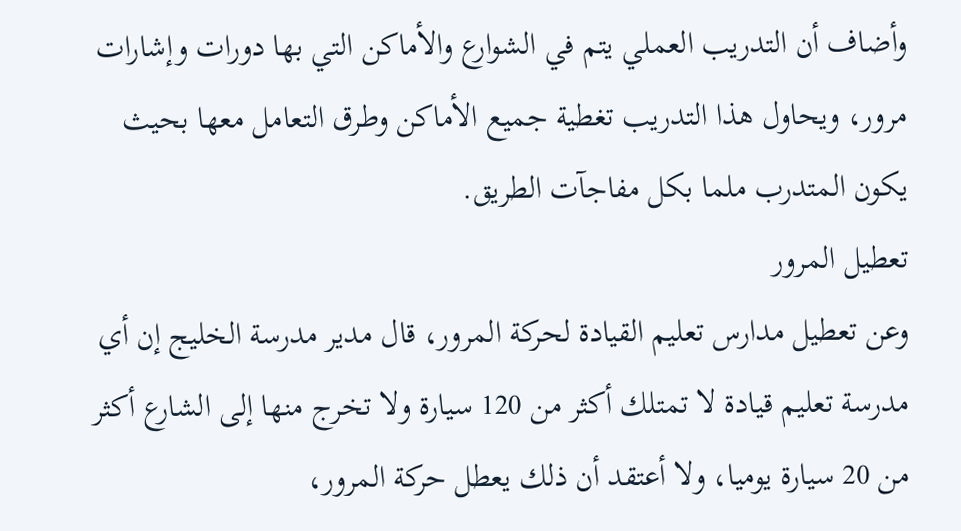وأضاف أن التدريب العملي يتم في الشوارع والأماكن التي بها دورات وإشارات مرور، ويحاول هذا التدريب تغطية جميع الأماكن وطرق التعامل معها بحيث يكون المتدرب ملما بكل مفاجآت الطريق.
تعطيل المرور
وعن تعطيل مدارس تعليم القيادة لحركة المرور، قال مدير مدرسة الخليج إن أي مدرسة تعليم قيادة لا تمتلك أكثر من 120 سيارة ولا تخرج منها إلى الشارع أكثر من 20 سيارة يوميا، ولا أعتقد أن ذلك يعطل حركة المرور،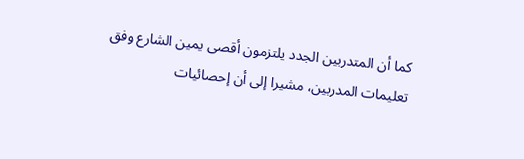كما أن المتدربين الجدد يلتزمون أقصى يمين الشارع وفق تعليمات المدربين، مشيرا إلى أن إحصائيات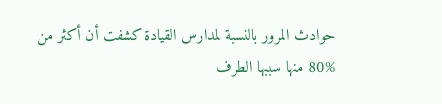حوادث المرور بالنسبة لمدارس القيادة كشفت أن أكثر من %80 منها سببها الطرف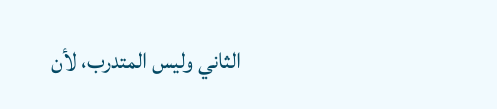الثاني وليس المتدرب، لأن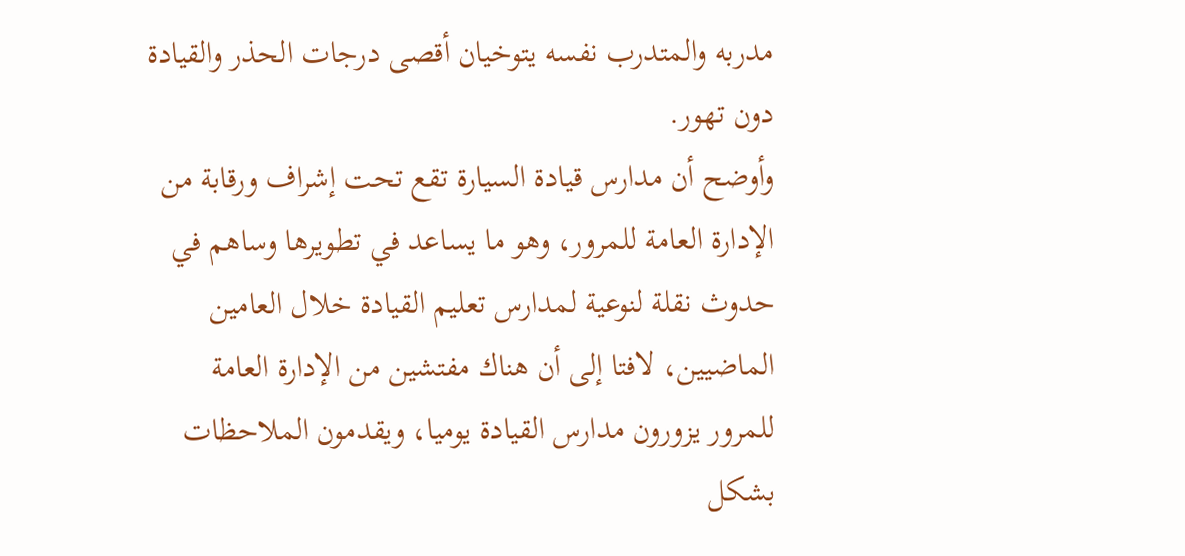مدربه والمتدرب نفسه يتوخيان أقصى درجات الحذر والقيادة دون تهور.
وأوضح أن مدارس قيادة السيارة تقع تحت إشراف ورقابة من الإدارة العامة للمرور، وهو ما يساعد في تطويرها وساهم في حدوث نقلة لنوعية لمدارس تعليم القيادة خلال العامين الماضيين، لافتا إلى أن هناك مفتشين من الإدارة العامة للمرور يزورون مدارس القيادة يوميا، ويقدمون الملاحظات بشكل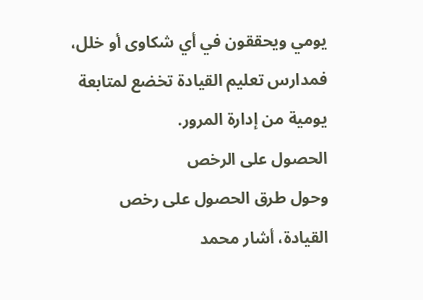يومي ويحققون في أي شكاوى أو خلل، فمدارس تعليم القيادة تخضع لمتابعة يومية من إدارة المرور.
الحصول على الرخص
وحول طرق الحصول على رخص القيادة، أشار محمد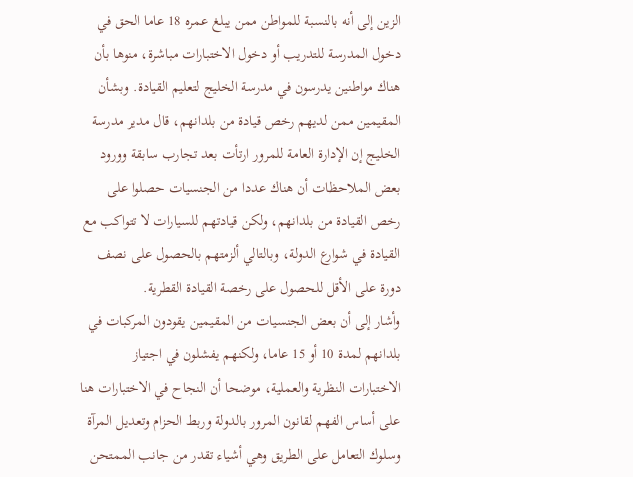الزين إلى أنه بالنسبة للمواطن ممن يبلغ عمره 18 عاما الحق في دخول المدرسة للتدريب أو دخول الاختبارات مباشرة، منوها بأن هناك مواطنين يدرسون في مدرسة الخليج لتعليم القيادة. وبشأن المقيمين ممن لديهم رخص قيادة من بلدانهم، قال مدير مدرسة الخليج إن الإدارة العامة للمرور ارتأت بعد تجارب سابقة وورود بعض الملاحظات أن هناك عددا من الجنسيات حصلوا على رخص القيادة من بلدانهم، ولكن قيادتهم للسيارات لا تتواكب مع القيادة في شوارع الدولة، وبالتالي ألزمتهم بالحصول على نصف دورة على الأقل للحصول على رخصة القيادة القطرية.
وأشار إلى أن بعض الجنسيات من المقيمين يقودون المركبات في بلدانهم لمدة 10 أو 15 عاما، ولكنهم يفشلون في اجتياز الاختبارات النظرية والعملية، موضحا أن النجاح في الاختبارات هنا على أساس الفهم لقانون المرور بالدولة وربط الحزام وتعديل المرآة وسلوك التعامل على الطريق وهي أشياء تقدر من جانب الممتحن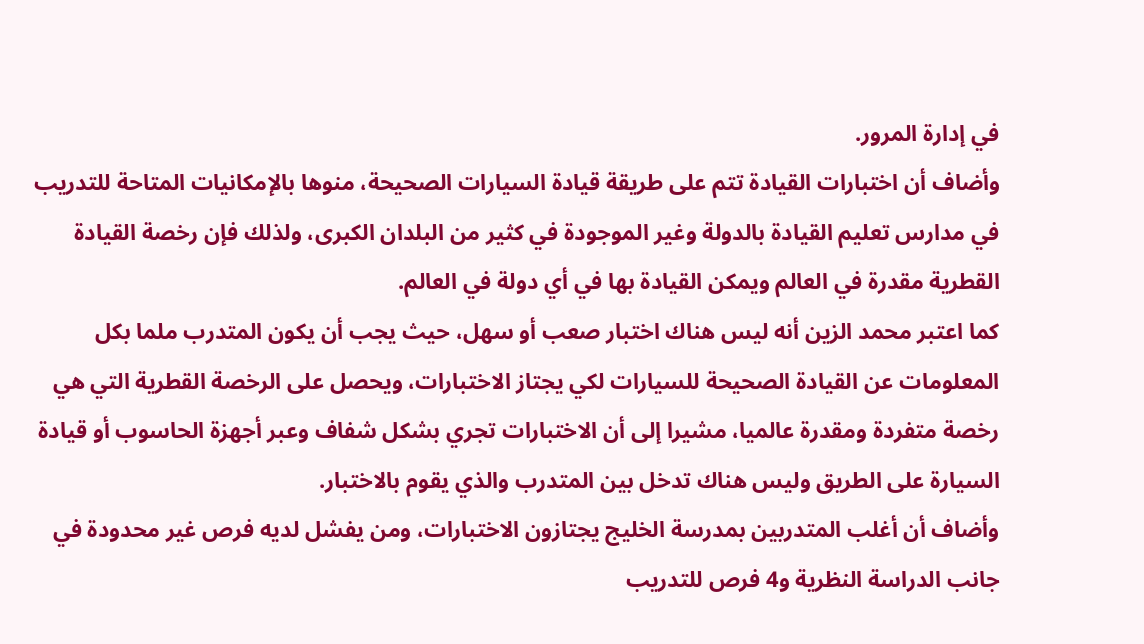في إدارة المرور.
وأضاف أن اختبارات القيادة تتم على طريقة قيادة السيارات الصحيحة، منوها بالإمكانيات المتاحة للتدريب في مدارس تعليم القيادة بالدولة وغير الموجودة في كثير من البلدان الكبرى، ولذلك فإن رخصة القيادة القطرية مقدرة في العالم ويمكن القيادة بها في أي دولة في العالم.
كما اعتبر محمد الزين أنه ليس هناك اختبار صعب أو سهل، حيث يجب أن يكون المتدرب ملما بكل المعلومات عن القيادة الصحيحة للسيارات لكي يجتاز الاختبارات، ويحصل على الرخصة القطرية التي هي رخصة متفردة ومقدرة عالميا، مشيرا إلى أن الاختبارات تجري بشكل شفاف وعبر أجهزة الحاسوب أو قيادة السيارة على الطريق وليس هناك تدخل بين المتدرب والذي يقوم بالاختبار.
وأضاف أن أغلب المتدربين بمدرسة الخليج يجتازون الاختبارات، ومن يفشل لديه فرص غير محدودة في جانب الدراسة النظرية و4 فرص للتدريب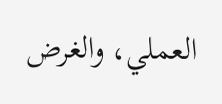العملي، والغرض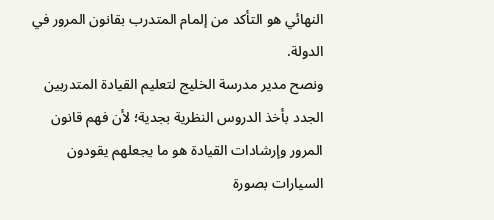النهائي هو التأكد من إلمام المتدرب بقانون المرور في الدولة.
ونصح مدير مدرسة الخليج لتعليم القيادة المتدربين الجدد بأخذ الدروس النظرية بجدية؛ لأن فهم قانون المرور وإرشادات القيادة هو ما يجعلهم يقودون السيارات بصورة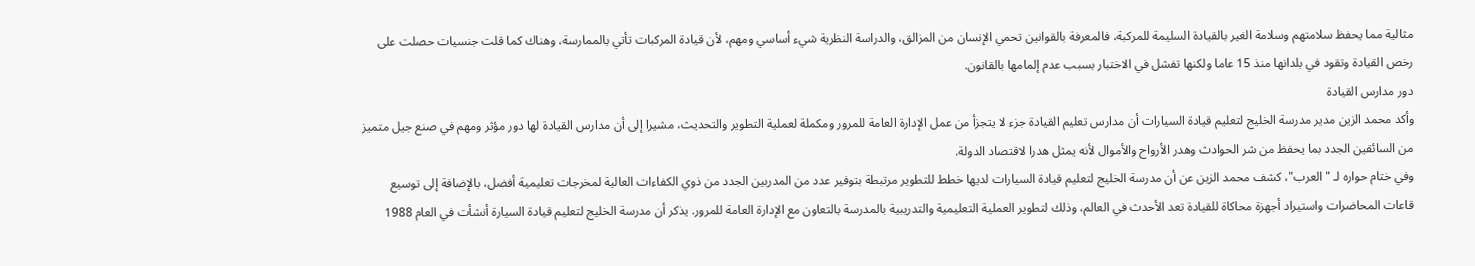مثالية مما يحفظ سلامتهم وسلامة الغير بالقيادة السليمة للمركبة، فالمعرفة بالقوانين تحمي الإنسان من المزالق، والدراسة النظرية شيء أساسي ومهم، لأن قيادة المركبات تأتي بالممارسة، وهناك كما قلت جنسيات حصلت على رخص القيادة وتقود في بلدانها منذ 15 عاما ولكنها تفشل في الاختبار بسبب عدم إلمامها بالقانون.
دور مدارس القيادة
وأكد محمد الزين مدير مدرسة الخليج لتعليم قيادة السيارات أن مدارس تعليم القيادة جزء لا يتجزأ من عمل الإدارة العامة للمرور ومكملة لعملية التطوير والتحديث، مشيرا إلى أن مدارس القيادة لها دور مؤثر ومهم في صنع جيل متميز من السائقين الجدد بما يحفظ من شر الحوادث وهدر الأرواح والأموال لأنه يمثل هدرا لاقتصاد الدولة.
وفي ختام حواره لـ "العرب"، كشف محمد الزين عن أن مدرسة الخليج لتعليم قيادة السيارات لديها خطط للتطوير مرتبطة بتوفير عدد من المدربين الجدد من ذوي الكفاءات العالية لمخرجات تعليمية أفضل، بالإضافة إلى توسيع قاعات المحاضرات واستيراد أجهزة محاكاة للقيادة تعد الأحدث في العالم، وذلك لتطوير العملية التعليمية والتدريبية بالمدرسة بالتعاون مع الإدارة العامة للمرور. يذكر أن مدرسة الخليج لتعليم قيادة السيارة أنشأت في العام 1988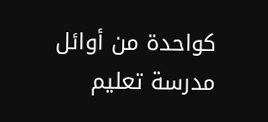كواحدة من أوائل مدرسة تعليم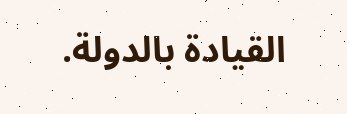القيادة بالدولة.